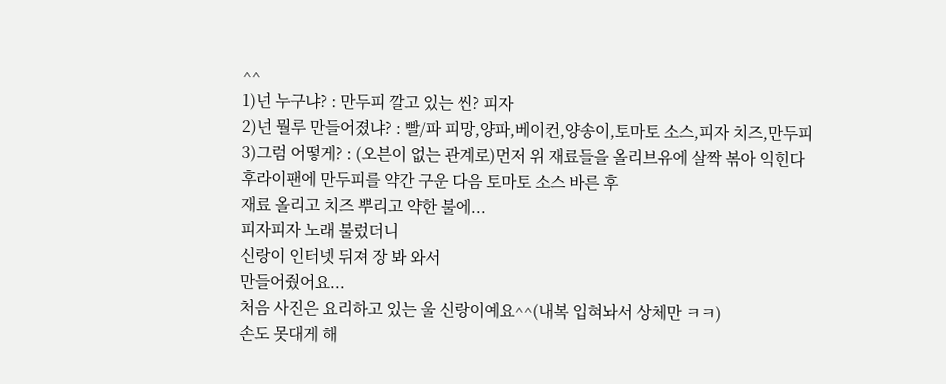^^
1)넌 누구냐? : 만두피 깔고 있는 씬? 피자
2)넌 뭘루 만들어졌냐? : 빨/파 피망,양파,베이컨,양송이,토마토 소스,피자 치즈,만두피
3)그럼 어떻게? : (오븐이 없는 관계로)먼저 위 재료들을 올리브유에 살짝 볶아 익힌다
후라이팬에 만두피를 약간 구운 다음 토마토 소스 바른 후
재료 올리고 치즈 뿌리고 약한 불에...
피자피자 노래 불렀더니
신랑이 인터넷 뒤져 장 봐 와서
만들어줬어요...
처음 사진은 요리하고 있는 울 신랑이예요^^(내복 입혀놔서 상체만 ㅋㅋ)
손도 못대게 해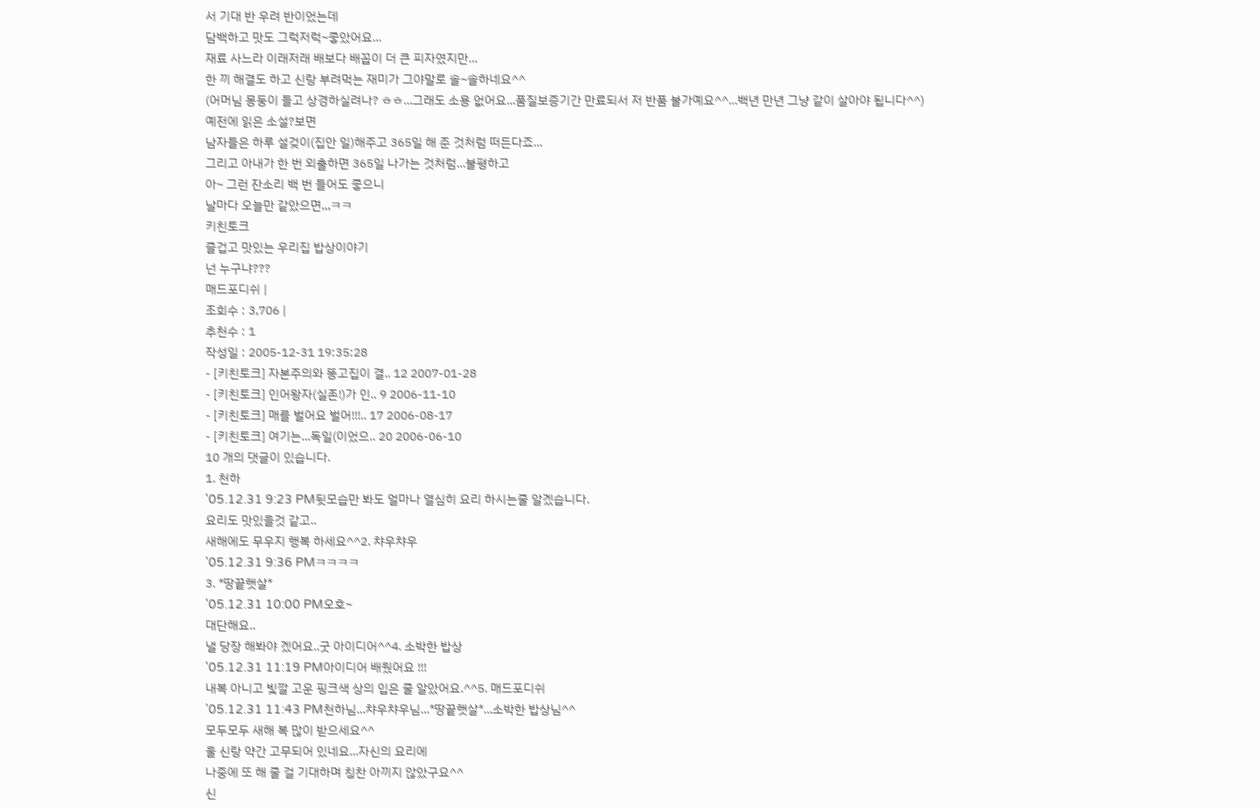서 기대 반 우려 반이었는데
담백하고 맛도 그럭저럭~좋았어요...
재료 사느라 이래저래 배보다 배꼽이 더 큰 피자였지만...
한 끼 해결도 하고 신랑 부려먹는 재미가 그야말로 솔~솔하네요^^
(어머님 몽둥이 들고 상경하실려나? ㅎㅎ...그래도 소용 없어요...품질보증기간 만료되서 저 반품 불가예요^^...백년 만년 그냥 같이 살아야 됩니다^^)
예전에 읽은 소설?보면
남자들은 하루 설겆이(집안 일)해주고 365일 해 준 것처럼 떠든다죠...
그리고 아내가 한 번 외출하면 365일 나가는 것처럼...불평하고
아~ 그런 잔소리 백 번 들어도 좋으니
날마다 오늘만 같았으면,,,ㅋㅋ
키친토크
즐겁고 맛있는 우리집 밥상이야기
넌 누구냐???
매드포디쉬 |
조회수 : 3,706 |
추천수 : 1
작성일 : 2005-12-31 19:35:28
- [키친토크] 자본주의와 똥고집이 결.. 12 2007-01-28
- [키친토크] 인어왕자(실존!)가 인.. 9 2006-11-10
- [키친토크] 매를 벌어요 벌어!!!.. 17 2006-08-17
- [키친토크] 여기는...독일(이었으.. 20 2006-06-10
10 개의 댓글이 있습니다.
1. 천하
'05.12.31 9:23 PM뒷모습만 봐도 얼마나 열심히 요리 하시는줄 알겠습니다.
요리도 맛있을것 같고..
새해에도 무우지 행복 하세요^^2. 챠우챠우
'05.12.31 9:36 PMㅋㅋㅋㅋ
3. *땅끝햇살*
'05.12.31 10:00 PM오호~
대단해요..
낼 당장 해봐야 겠어요..굿 아이디어^^4. 소박한 밥상
'05.12.31 11:19 PM아이디어 배웠어요 !!!
내복 아니고 빛깔 고운 핑크색 상의 입은 줄 알았어요.^^5. 매드포디쉬
'05.12.31 11:43 PM천하님...챠우챠우님...*땅끝햇살*...소박한 밥상님^^
모두모두 새해 복 많이 받으세요^^
울 신랑 약간 고무되어 있네요...자신의 요리에
나중에 또 해 줄 걸 기대하며 칭찬 아끼지 않았구요^^
신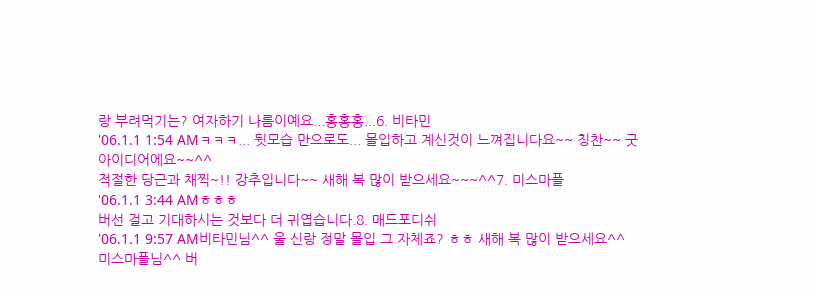랑 부려먹기는? 여자하기 나름이예요...홍홍홍...6. 비타민
'06.1.1 1:54 AMㅋㅋㅋ... 뒷모습 만으로도... 몰입하고 계신것이 느껴집니다요~~ 칭찬~~ 굿 아이디어에요~~^^
적절한 당근과 채찍~!! 강추입니다~~ 새해 복 많이 받으세요~~~^^7. 미스마플
'06.1.1 3:44 AMㅎㅎㅎ
버선 걸고 기대하시는 것보다 더 귀엽습니다.8. 매드포디쉬
'06.1.1 9:57 AM비타민님^^ 울 신랑 정말 몰입 그 자체죠? ㅎㅎ 새해 복 많이 받으세요^^
미스마플님^^ 버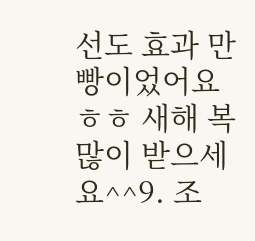선도 효과 만빵이었어요 ㅎㅎ 새해 복 많이 받으세요^^9. 조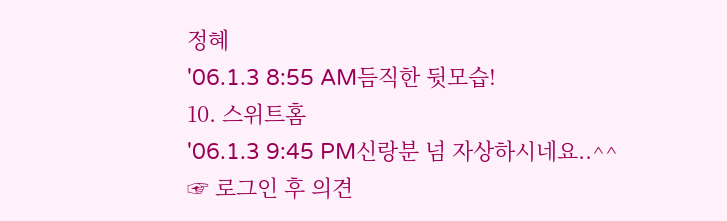정혜
'06.1.3 8:55 AM듬직한 뒷모습!
10. 스위트홈
'06.1.3 9:45 PM신랑분 넘 자상하시네요..^^
☞ 로그인 후 의견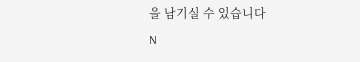을 남기실 수 있습니다
N